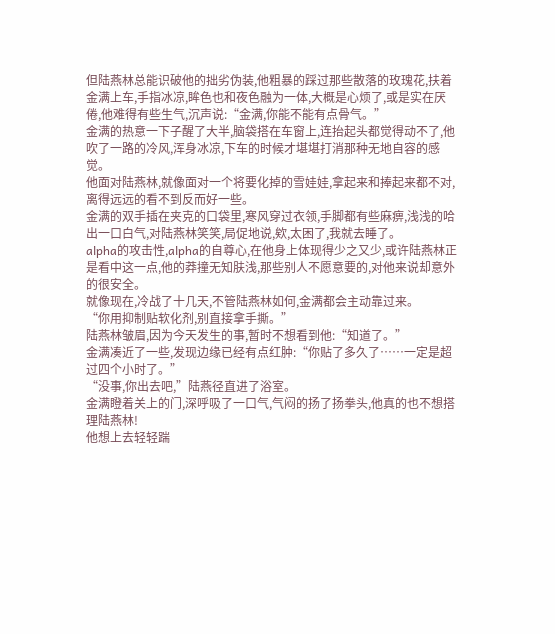但陆燕林总能识破他的拙劣伪装,他粗暴的踩过那些散落的玫瑰花,扶着金满上车,手指冰凉,眸色也和夜色融为一体,大概是心烦了,或是实在厌倦,他难得有些生气,沉声说:“金满,你能不能有点骨气。”
金满的热意一下子醒了大半,脑袋搭在车窗上,连抬起头都觉得动不了,他吹了一路的冷风,浑身冰凉,下车的时候才堪堪打消那种无地自容的感觉。
他面对陆燕林,就像面对一个将要化掉的雪娃娃,拿起来和捧起来都不对,离得远远的看不到反而好一些。
金满的双手插在夹克的口袋里,寒风穿过衣领,手脚都有些麻痹,浅浅的哈出一口白气,对陆燕林笑笑,局促地说,欸,太困了,我就去睡了。
alpha的攻击性,alpha的自尊心,在他身上体现得少之又少,或许陆燕林正是看中这一点,他的莽撞无知肤浅,那些别人不愿意要的,对他来说却意外的很安全。
就像现在,冷战了十几天,不管陆燕林如何,金满都会主动靠过来。
“你用抑制贴软化剂,别直接拿手撕。”
陆燕林皱眉,因为今天发生的事,暂时不想看到他:“知道了。”
金满凑近了一些,发现边缘已经有点红肿:“你贴了多久了……一定是超过四个小时了。”
“没事,你出去吧,”陆燕径直进了浴室。
金满瞪着关上的门,深呼吸了一口气,气闷的扬了扬拳头,他真的也不想搭理陆燕林!
他想上去轻轻踹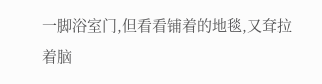一脚浴室门,但看看铺着的地毯,又耷拉着脑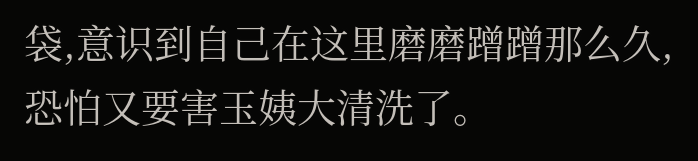袋,意识到自己在这里磨磨蹭蹭那么久,恐怕又要害玉姨大清洗了。